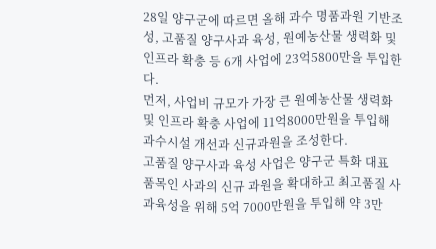28일 양구군에 따르면 올해 과수 명품과원 기반조성, 고품질 양구사과 육성, 원예농산물 생력화 및 인프라 확충 등 6개 사업에 23억5800만을 투입한다.
먼저, 사업비 규모가 가장 큰 원예농산물 생력화 및 인프라 확충 사업에 11억8000만원을 투입해 과수시설 개선과 신규과원을 조성한다.
고품질 양구사과 육성 사업은 양구군 특화 대표 품목인 사과의 신규 과원을 확대하고 최고품질 사과육성을 위해 5억 7000만원을 투입해 약 3만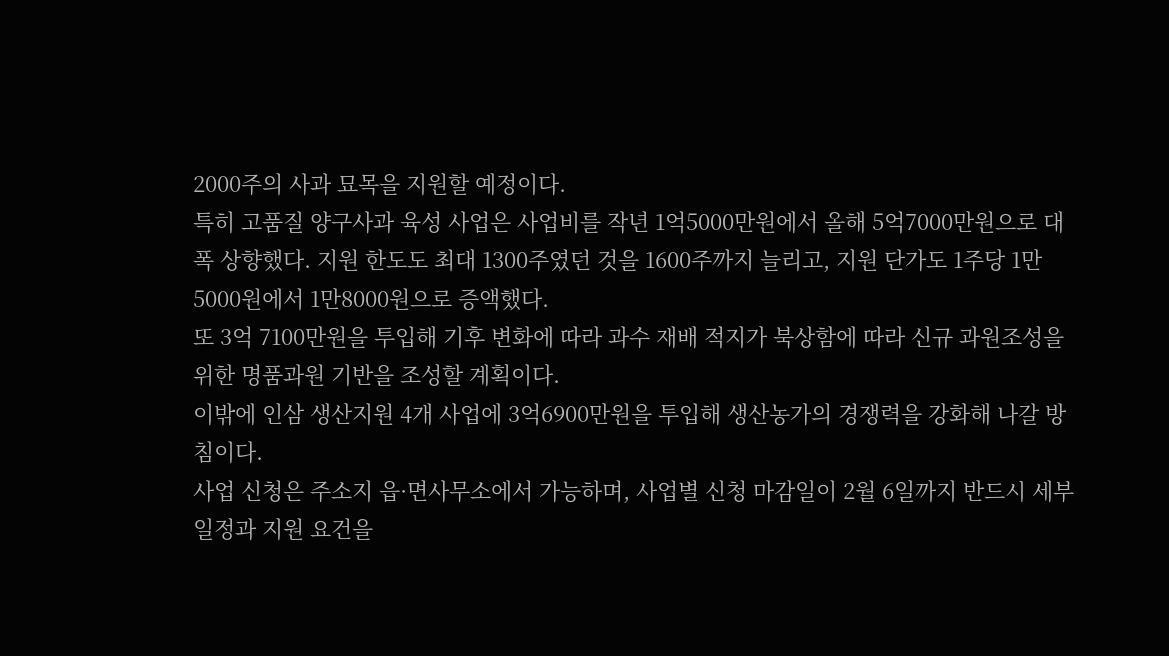2000주의 사과 묘목을 지원할 예정이다.
특히 고품질 양구사과 육성 사업은 사업비를 작년 1억5000만원에서 올해 5억7000만원으로 대폭 상향했다. 지원 한도도 최대 1300주였던 것을 1600주까지 늘리고, 지원 단가도 1주당 1만5000원에서 1만8000원으로 증액했다.
또 3억 7100만원을 투입해 기후 변화에 따라 과수 재배 적지가 북상함에 따라 신규 과원조성을 위한 명품과원 기반을 조성할 계획이다.
이밖에 인삼 생산지원 4개 사업에 3억6900만원을 투입해 생산농가의 경쟁력을 강화해 나갈 방침이다.
사업 신청은 주소지 읍·면사무소에서 가능하며, 사업별 신청 마감일이 2월 6일까지 반드시 세부 일정과 지원 요건을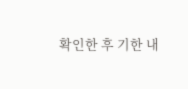확인한 후 기한 내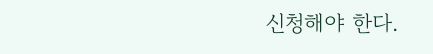신청해야 한다.